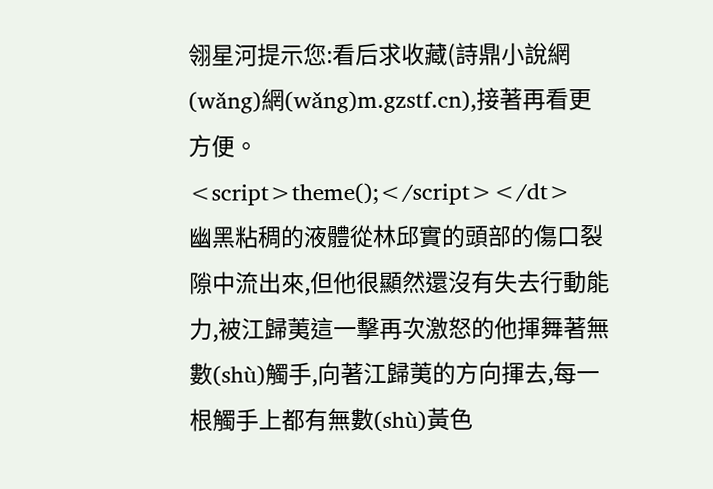翎星河提示您:看后求收藏(詩鼎小說網(wǎng)網(wǎng)m.gzstf.cn),接著再看更方便。
<script>theme();</script></dt>
幽黑粘稠的液體從林邱實的頭部的傷口裂隙中流出來,但他很顯然還沒有失去行動能力,被江歸荑這一擊再次激怒的他揮舞著無數(shù)觸手,向著江歸荑的方向揮去,每一根觸手上都有無數(shù)黃色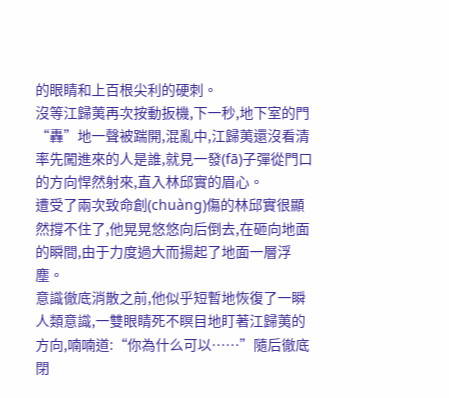的眼睛和上百根尖利的硬刺。
沒等江歸荑再次按動扳機,下一秒,地下室的門“轟”地一聲被踹開,混亂中,江歸荑還沒看清率先闖進來的人是誰,就見一發(fā)子彈從門口的方向悍然射來,直入林邱實的眉心。
遭受了兩次致命創(chuàng)傷的林邱實很顯然撐不住了,他晃晃悠悠向后倒去,在砸向地面的瞬間,由于力度過大而揚起了地面一層浮塵。
意識徹底消散之前,他似乎短暫地恢復了一瞬人類意識,一雙眼睛死不瞑目地盯著江歸荑的方向,喃喃道:“你為什么可以……”隨后徹底閉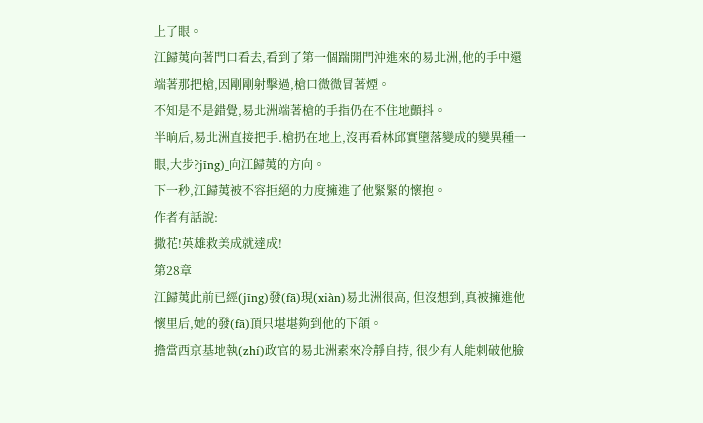上了眼。
江歸荑向著門口看去,看到了第一個踹開門沖進來的易北洲,他的手中還端著那把槍,因剛剛射擊過,槍口微微冒著煙。
不知是不是錯覺,易北洲端著槍的手指仍在不住地顫抖。
半晌后,易北洲直接把手.槍扔在地上,沒再看林邱實墮落變成的變異種一眼,大步?jīng)_向江歸荑的方向。
下一秒,江歸荑被不容拒絕的力度擁進了他緊緊的懷抱。
作者有話說:
撒花!英雄救美成就達成!
第28章
江歸荑此前已經(jīng)發(fā)現(xiàn)易北洲很高, 但沒想到,真被擁進他懷里后,她的發(fā)頂只堪堪夠到他的下頜。
擔當西京基地執(zhí)政官的易北洲素來冷靜自持, 很少有人能刺破他臉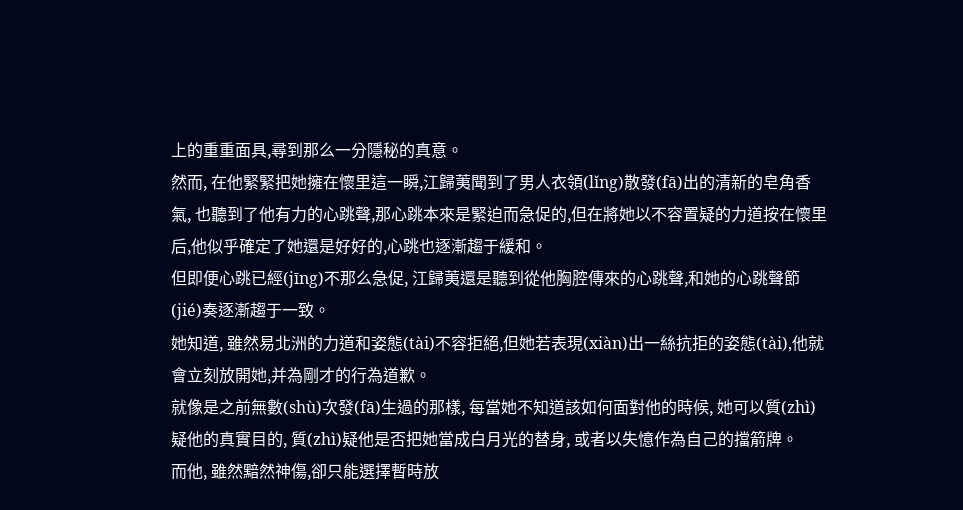上的重重面具,尋到那么一分隱秘的真意。
然而, 在他緊緊把她擁在懷里這一瞬,江歸荑聞到了男人衣領(lǐng)散發(fā)出的清新的皂角香氣, 也聽到了他有力的心跳聲,那心跳本來是緊迫而急促的,但在將她以不容置疑的力道按在懷里后,他似乎確定了她還是好好的,心跳也逐漸趨于緩和。
但即便心跳已經(jīng)不那么急促, 江歸荑還是聽到從他胸腔傳來的心跳聲,和她的心跳聲節(jié)奏逐漸趨于一致。
她知道, 雖然易北洲的力道和姿態(tài)不容拒絕,但她若表現(xiàn)出一絲抗拒的姿態(tài),他就會立刻放開她,并為剛才的行為道歉。
就像是之前無數(shù)次發(fā)生過的那樣, 每當她不知道該如何面對他的時候, 她可以質(zhì)疑他的真實目的, 質(zhì)疑他是否把她當成白月光的替身, 或者以失憶作為自己的擋箭牌。
而他, 雖然黯然神傷,卻只能選擇暫時放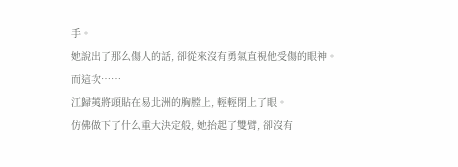手。
她說出了那么傷人的話, 卻從來沒有勇氣直視他受傷的眼神。
而這次……
江歸荑將頭貼在易北洲的胸膛上, 輕輕閉上了眼。
仿佛做下了什么重大決定般, 她抬起了雙臂, 卻沒有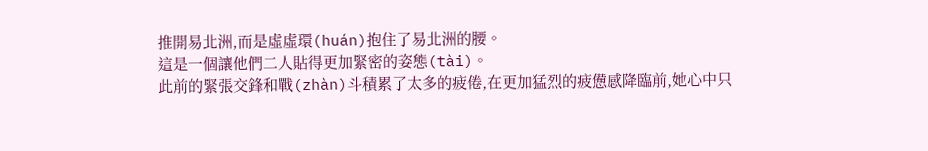推開易北洲,而是虛虛環(huán)抱住了易北洲的腰。
這是一個讓他們二人貼得更加緊密的姿態(tài)。
此前的緊張交鋒和戰(zhàn)斗積累了太多的疲倦,在更加猛烈的疲憊感降臨前,她心中只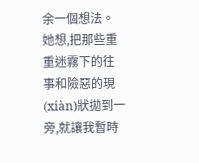余一個想法。
她想,把那些重重迷霧下的往事和險惡的現(xiàn)狀拋到一旁,就讓我暫時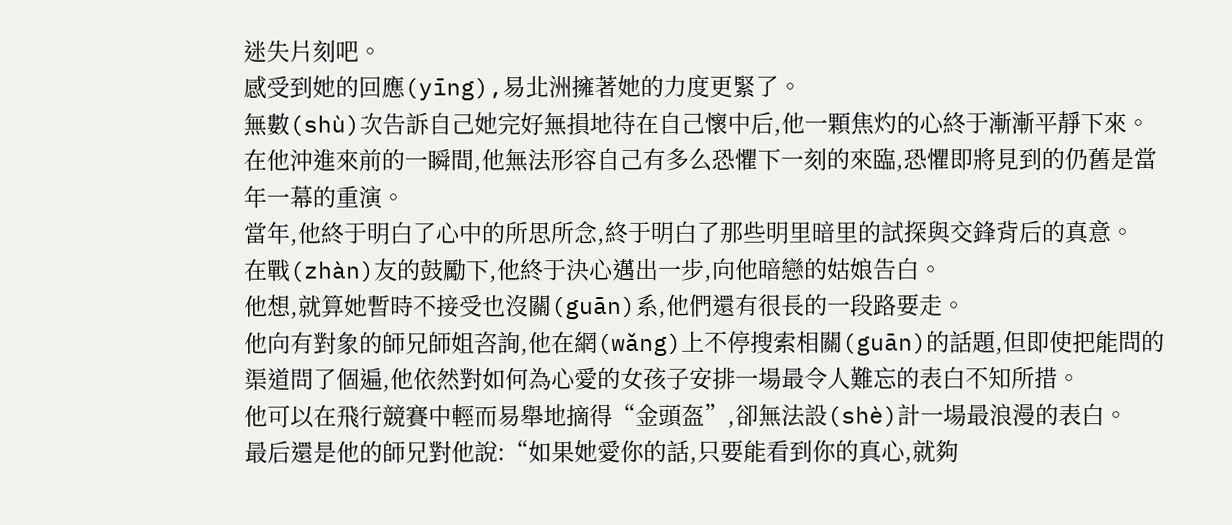迷失片刻吧。
感受到她的回應(yīng),易北洲擁著她的力度更緊了。
無數(shù)次告訴自己她完好無損地待在自己懷中后,他一顆焦灼的心終于漸漸平靜下來。
在他沖進來前的一瞬間,他無法形容自己有多么恐懼下一刻的來臨,恐懼即將見到的仍舊是當年一幕的重演。
當年,他終于明白了心中的所思所念,終于明白了那些明里暗里的試探與交鋒背后的真意。
在戰(zhàn)友的鼓勵下,他終于決心邁出一步,向他暗戀的姑娘告白。
他想,就算她暫時不接受也沒關(guān)系,他們還有很長的一段路要走。
他向有對象的師兄師姐咨詢,他在網(wǎng)上不停搜索相關(guān)的話題,但即使把能問的渠道問了個遍,他依然對如何為心愛的女孩子安排一場最令人難忘的表白不知所措。
他可以在飛行競賽中輕而易舉地摘得“金頭盔”,卻無法設(shè)計一場最浪漫的表白。
最后還是他的師兄對他說:“如果她愛你的話,只要能看到你的真心,就夠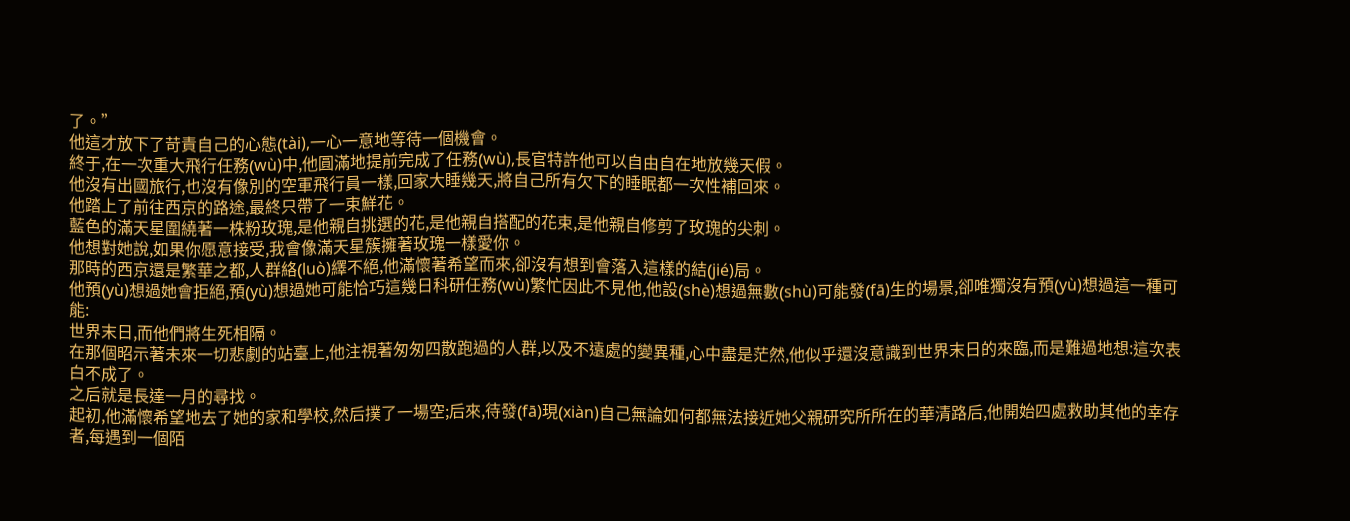了。”
他這才放下了苛責自己的心態(tài),一心一意地等待一個機會。
終于,在一次重大飛行任務(wù)中,他圓滿地提前完成了任務(wù),長官特許他可以自由自在地放幾天假。
他沒有出國旅行,也沒有像別的空軍飛行員一樣,回家大睡幾天,將自己所有欠下的睡眠都一次性補回來。
他踏上了前往西京的路途,最終只帶了一束鮮花。
藍色的滿天星圍繞著一株粉玫瑰,是他親自挑選的花,是他親自搭配的花束,是他親自修剪了玫瑰的尖刺。
他想對她說,如果你愿意接受,我會像滿天星簇擁著玫瑰一樣愛你。
那時的西京還是繁華之都,人群絡(luò)繹不絕,他滿懷著希望而來,卻沒有想到會落入這樣的結(jié)局。
他預(yù)想過她會拒絕,預(yù)想過她可能恰巧這幾日科研任務(wù)繁忙因此不見他,他設(shè)想過無數(shù)可能發(fā)生的場景,卻唯獨沒有預(yù)想過這一種可能:
世界末日,而他們將生死相隔。
在那個昭示著未來一切悲劇的站臺上,他注視著匆匆四散跑過的人群,以及不遠處的變異種,心中盡是茫然,他似乎還沒意識到世界末日的來臨,而是難過地想:這次表白不成了。
之后就是長達一月的尋找。
起初,他滿懷希望地去了她的家和學校,然后撲了一場空;后來,待發(fā)現(xiàn)自己無論如何都無法接近她父親研究所所在的華清路后,他開始四處救助其他的幸存者,每遇到一個陌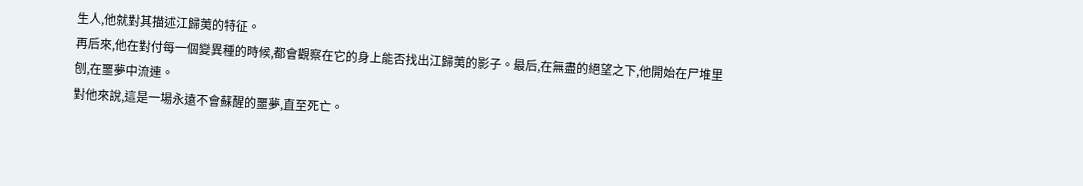生人,他就對其描述江歸荑的特征。
再后來,他在對付每一個變異種的時候,都會觀察在它的身上能否找出江歸荑的影子。最后,在無盡的絕望之下,他開始在尸堆里刨,在噩夢中流連。
對他來說,這是一場永遠不會蘇醒的噩夢,直至死亡。